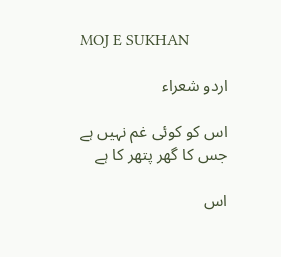MOJ E SUKHAN

اردو شعراء

اس کو کوئی غم نہیں ہے جس کا گھر پتھر کا ہے

اس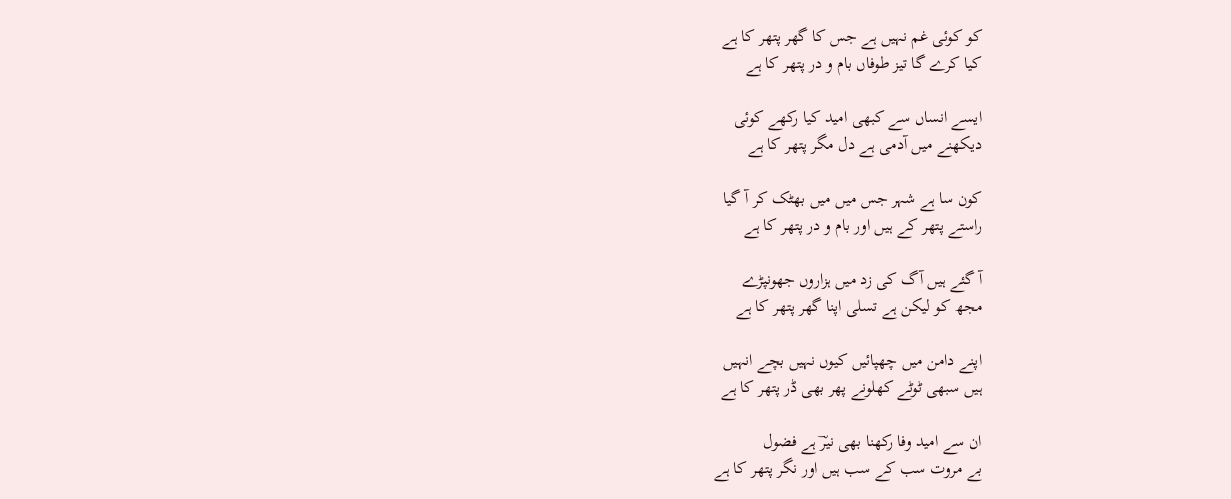کو کوئی غم نہیں ہے جس کا گھر پتھر کا ہے
کیا کرے گا تیز طوفاں بام و در پتھر کا ہے

ایسے انساں سے کبھی امید کیا رکھے کوئی
دیکھنے میں آدمی ہے دل مگر پتھر کا ہے

کون سا ہے شہر جس میں میں بھٹک کر آ گیا
راستے پتھر کے ہیں اور بام و در پتھر کا ہے

آ گئے ہیں آگ کی زد میں ہزاروں جھونپڑے
مجھ کو لیکن ہے تسلی اپنا گھر پتھر کا ہے

اپنے دامن میں چھپائیں کیوں نہیں بچے انہیں
ہیں سبھی ٹوٹے کھلونے پھر بھی ڈر پتھر کا ہے

ان سے امید وفا رکھنا بھی نیرؔ ہے فضول
بے مروت سب کے سب ہیں اور نگر پتھر کا ہے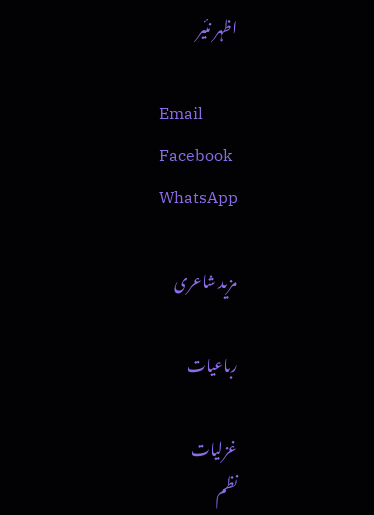اظہر نئیر

Email
Facebook
WhatsApp

مزید شاعری

رباعیات

غزلیات
نظم